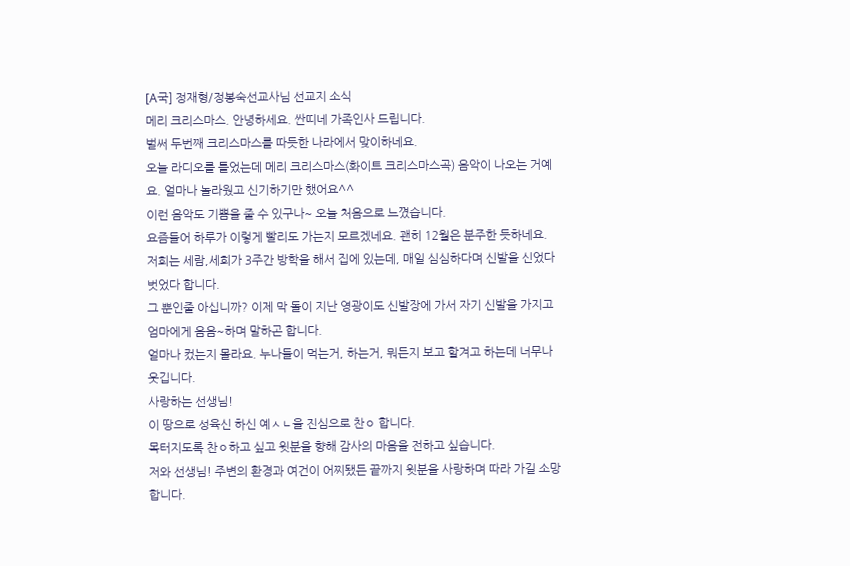[A국] 정재형/정봉숙선교사님 선교지 소식
메리 크리스마스. 안녕하세요. 싼띠네 가족인사 드립니다.
벌써 두번째 크리스마스를 따듯한 나라에서 맞이하네요.
오늘 라디오를 틀었는데 메리 크리스마스(화이트 크리스마스곡) 음악이 나오는 거예요. 얼마나 놀라웠고 신기하기만 했어요^^
이런 음악도 기쁨을 줄 수 있구나~ 오늘 처음으로 느꼈습니다.
요즘들어 하루가 이렇게 빨리도 가는지 모르겠네요. 괜히 12월은 분주한 듯하네요.
저희는 세람,세희가 3주간 방학을 해서 집에 있는데, 매일 심심하다며 신발을 신었다 벗었다 합니다.
그 뿐인줄 아십니까? 이제 막 돌이 지난 영광이도 신발장에 가서 자기 신발을 가지고 엄마에게 음음~하며 말하곤 합니다.
얼마나 컸는지 몰라요. 누나들이 먹는거, 하는거, 뭐든지 보고 할겨고 하는데 너무나 웃깁니다.
사랑하는 선생님!
이 땅으로 성육신 하신 예ㅅㄴ을 진심으로 찬ㅇ 합니다.
목터지도록 찬ㅇ하고 싶고 윗분을 향해 감사의 마음을 전하고 싶습니다.
저와 선생님! 주변의 환경과 여건이 어찌됐든 끝까지 윗분을 사랑하며 따라 가길 소망합니다.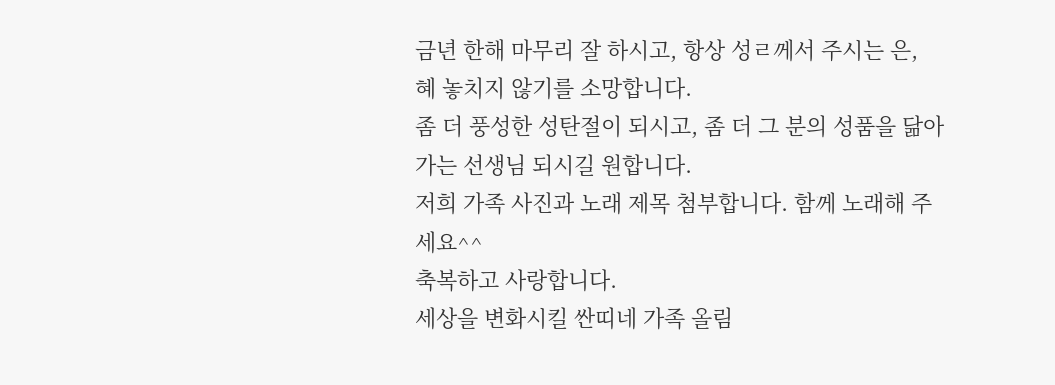금년 한해 마무리 잘 하시고, 항상 성ㄹ께서 주시는 은, 혜 놓치지 않기를 소망합니다.
좀 더 풍성한 성탄절이 되시고, 좀 더 그 분의 성품을 닮아 가는 선생님 되시길 원합니다.
저희 가족 사진과 노래 제목 첨부합니다. 함께 노래해 주세요^^
축복하고 사랑합니다.
세상을 변화시킬 싼띠네 가족 올림